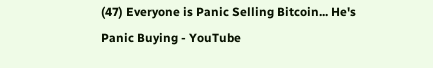(47) Everyone is Panic Selling Bitcoin... He's Panic Buying - YouTube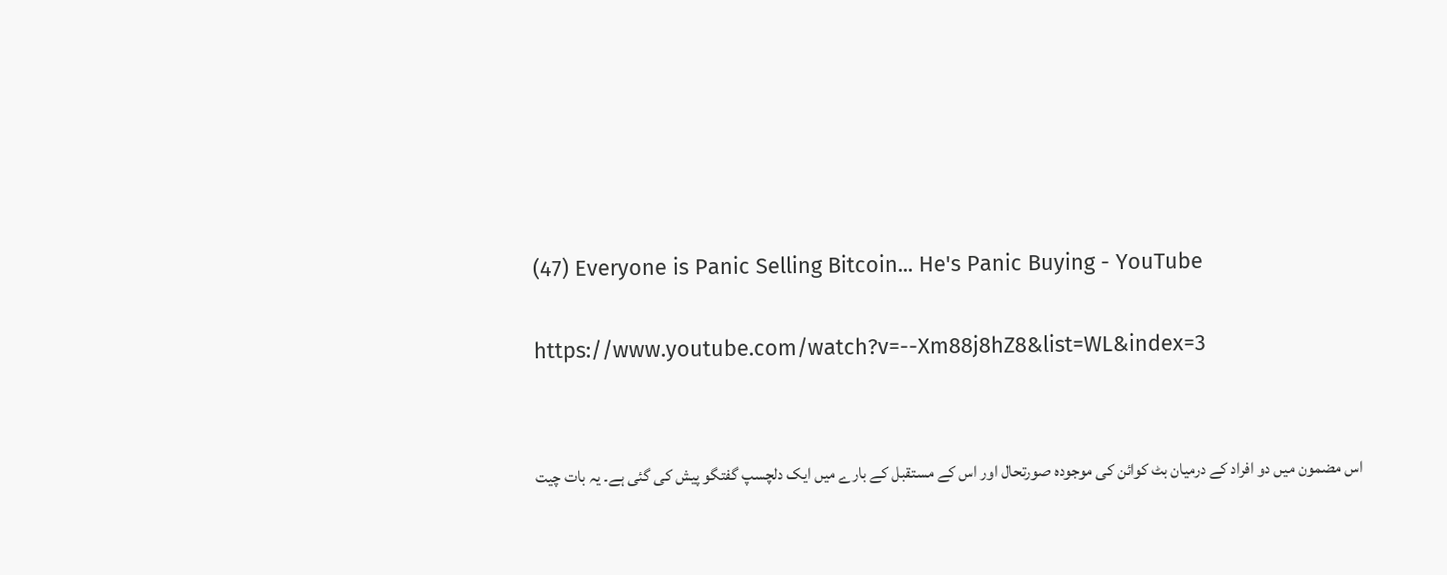(47) Everyone is Panic Selling Bitcoin... He's Panic Buying - YouTube

https://www.youtube.com/watch?v=--Xm88j8hZ8&list=WL&index=3


اس مضمون میں دو افراد کے درمیان بٹ کوائن کی موجودہ صورتحال اور اس کے مستقبل کے بارے میں ایک دلچسپ گفتگو پیش کی گئی ہے۔ یہ بات چیت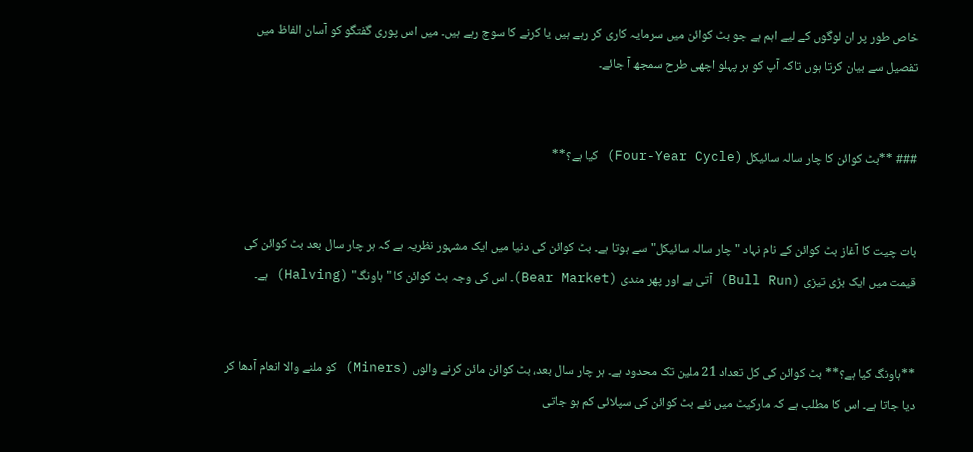خاص طور پر ان لوگوں کے لیے اہم ہے جو بٹ کوائن میں سرمایہ کاری کر رہے ہیں یا کرنے کا سوچ رہے ہیں۔ میں اس پوری گفتگو کو آسان الفاظ میں تفصیل سے بیان کرتا ہوں تاکہ آپ کو ہر پہلو اچھی طرح سمجھ آ جائے۔


### **بٹ کوائن کا چار سالہ سائیکل (Four-Year Cycle) کیا ہے؟**


بات چیت کا آغاز بٹ کوائن کے نام نہاد "چار سالہ سائیکل" سے ہوتا ہے۔ بٹ کوائن کی دنیا میں ایک مشہور نظریہ ہے کہ ہر چار سال بعد بٹ کوائن کی قیمت میں ایک بڑی تیزی (Bull Run) آتی ہے اور پھر مندی (Bear Market)۔ اس کی وجہ بٹ کوائن کا "ہاونگ" (Halving) ہے۔


**ہاونگ کیا ہے؟** بٹ کوائن کی کل تعداد 21 ملین تک محدود ہے۔ ہر چار سال بعد، بٹ کوائن مائن کرنے والوں (Miners) کو ملنے والا انعام آدھا کر دیا جاتا ہے۔ اس کا مطلب ہے کہ مارکیٹ میں نئے بٹ کوائن کی سپلائی کم ہو جاتی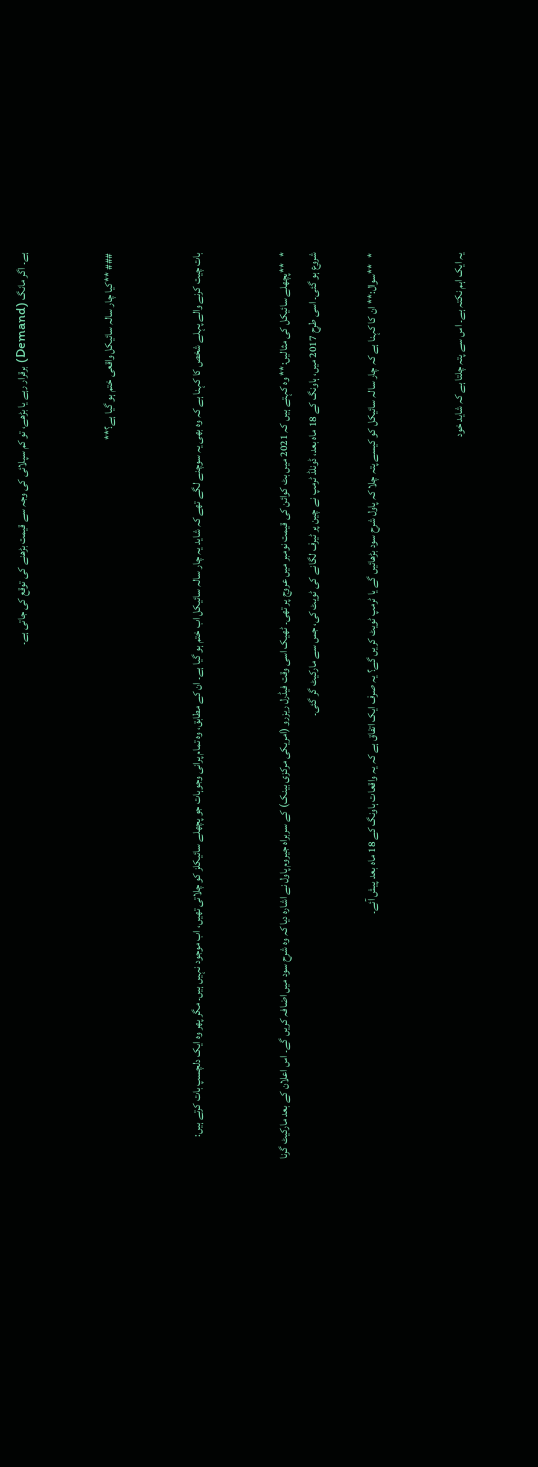ہے۔ اگر مانگ (Demand) برقرار رہے یا بڑھے، تو کم سپلائی کی وجہ سے قیمت بڑھنے کی توقع کی جاتی ہے۔


### **کیا چار سالہ سائیکل واقعی ختم ہو گیا ہے؟**


بات چیت کرنے والے پہلے شخص کا کہنا ہے کہ وہ بھی یہ سوچنے لگے تھے کہ شاید یہ چار سالہ سائیکل اب ختم ہو گیا ہے۔ ان کے مطابق، وہ تمام پرانی وجوہات جو پچھلے سائیکلز کو چلاتی تھیں، اب موجود نہیں ہیں۔ مگر پھر وہ ایک دلچسپ بات کرتے ہیں:


*   **پچھلے سائیکل کی مثالیں:** وہ کہتے ہیں کہ 2021 میں بٹ کوائن کی قیمت نومبر میں عروج پر تھی۔ ٹھیک اسی وقت فیڈرل ریزرو (امریکی مرکزی بینک) کے سربراہ جیروم پاول نے اشارہ دیا کہ وہ شرح سود میں اضافہ کریں گے۔ اس اعلان کے بعد مارکیٹ گرنا شروع ہو گئی۔ اسی طرح 2017 میں، ہاونگ کے 18 ماہ بعد، ڈونلڈ ٹرمپ نے چین پر ٹیرف لگانے کی ٹویٹ کی، جس سے مارکیٹ گر گئی۔

*   **سوال:** ان کا کہنا ہے کہ چار سالہ سائیکل کو کیسے پتہ چلا کہ پاول شرح سود بڑھائیں گے یا ٹرمپ ٹویٹ کریں گے؟ یہ صرف ایک اتفاق ہے کہ یہ واقعات ہاونگ کے 18 ماہ بعد پیش آئے۔


یہ ایک اہم نکتہ ہے۔ اس سے پتہ چلتا ہے کہ شاید خود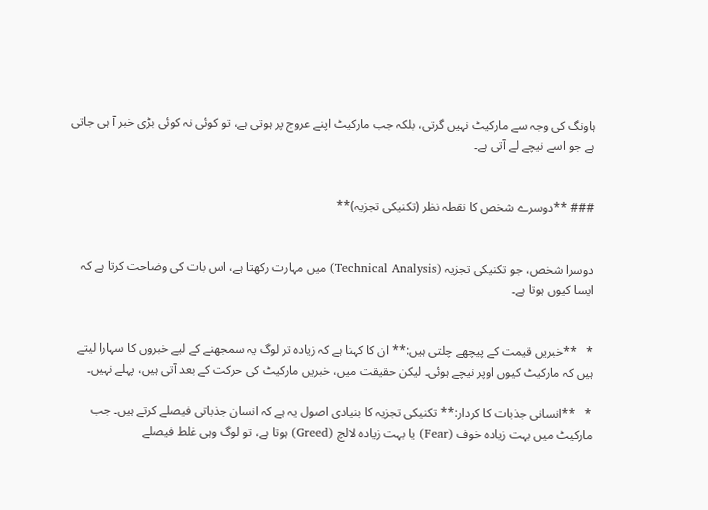ہاونگ کی وجہ سے مارکیٹ نہیں گرتی، بلکہ جب مارکیٹ اپنے عروج پر ہوتی ہے، تو کوئی نہ کوئی بڑی خبر آ ہی جاتی ہے جو اسے نیچے لے آتی ہے۔


### **دوسرے شخص کا نقطہ نظر (تکنیکی تجزیہ)**


دوسرا شخص، جو تکنیکی تجزیہ (Technical Analysis) میں مہارت رکھتا ہے، اس بات کی وضاحت کرتا ہے کہ ایسا کیوں ہوتا ہے۔


*   **خبریں قیمت کے پیچھے چلتی ہیں:** ان کا کہنا ہے کہ زیادہ تر لوگ یہ سمجھنے کے لیے خبروں کا سہارا لیتے ہیں کہ مارکیٹ کیوں اوپر نیچے ہوئی۔ لیکن حقیقت میں، خبریں مارکیٹ کی حرکت کے بعد آتی ہیں، پہلے نہیں۔

*   **انسانی جذبات کا کردار:** تکنیکی تجزیہ کا بنیادی اصول یہ ہے کہ انسان جذباتی فیصلے کرتے ہیں۔ جب مارکیٹ میں بہت زیادہ خوف (Fear) یا بہت زیادہ لالچ (Greed) ہوتا ہے، تو لوگ وہی غلط فیصلے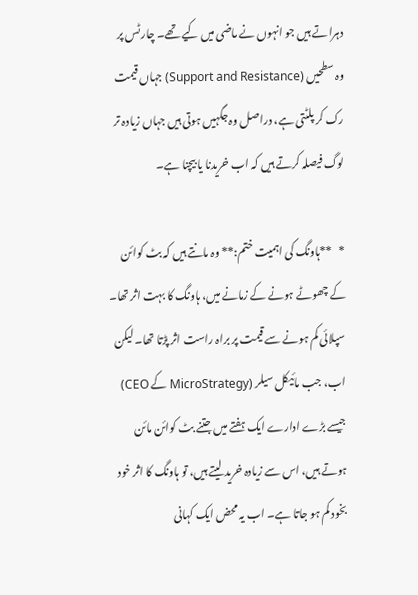دہراتے ہیں جو انہوں نے ماضی میں کیے تھے۔ چارٹس پر وہ سطحیں (Support and Resistance) جہاں قیمت رک کر پلٹتی ہے، دراصل وہ جگہیں ہوتی ہیں جہاں زیادہ تر لوگ فیصلہ کرتے ہیں کہ اب خریدنا یا بیچنا ہے۔

*   **ہاونگ کی اہمیت ختم:** وہ مانتے ہیں کہ بٹ کوائن کے چھوٹے ہونے کے زمانے میں، ہاونگ کا بہت اثر تھا۔ سپلائی کم ہونے سے قیمت پر براہ راست اثر پڑتا تھا۔ لیکن اب، جب مائیکل سیلر (MicroStrategy کے CEO) جیسے بڑے ادارے ایک ہفتے میں جتنے بٹ کوائن مائن ہوتے ہیں، اس سے زیادہ خرید لیتے ہیں، تو ہاونگ کا اثر خود بخود کم ہو جاتا ہے۔ اب یہ محض ایک کہانی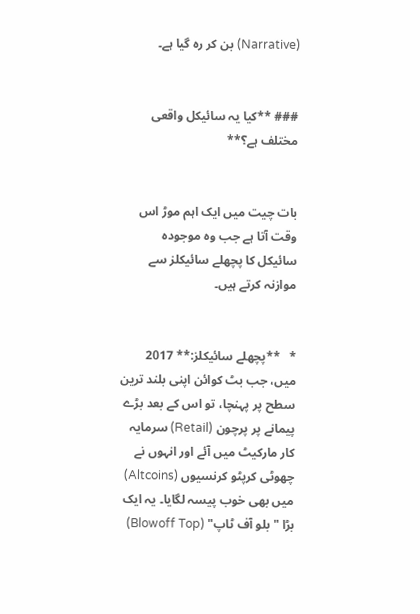(Narrative) بن کر رہ گیا ہے۔


### **کیا یہ سائیکل واقعی مختلف ہے؟**


بات چیت میں ایک اہم موڑ اس وقت آتا ہے جب وہ موجودہ سائیکل کا پچھلے سائیکلز سے موازنہ کرتے ہیں۔


*   **پچھلے سائیکلز:** 2017 میں، جب بٹ کوائن اپنی بلند ترین سطح پر پہنچا، تو اس کے بعد بڑے پیمانے پر پرچون (Retail) سرمایہ کار مارکیٹ میں آئے اور انہوں نے چھوٹی کرپٹو کرنسیوں (Altcoins) میں بھی خوب پیسہ لگایا۔ یہ ایک بڑا "بلو آف ٹاپ" (Blowoff Top)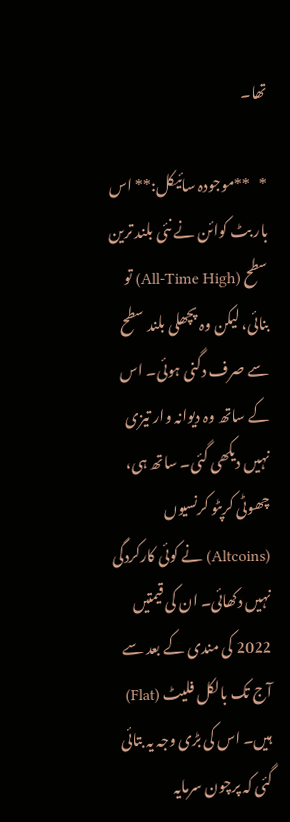تھا۔

*   **موجودہ سائیکل:** اس بار بٹ کوائن نے نئی بلند ترین سطح (All-Time High) تو بنائی، لیکن وہ پچھلی بلند سطح سے صرف دگنی ہوئی۔ اس کے ساتھ وہ دیوانہ وار تیزی نہیں دیکھی گئی۔ ساتھ ہی، چھوٹی کرپٹو کرنسیوں (Altcoins) نے کوئی کارکردگی نہیں دکھائی۔ ان کی قیمتیں 2022 کی مندی کے بعد سے آج تک بالکل فلیٹ (Flat) ہیں۔ اس کی بڑی وجہ یہ بتائی گئی کہ پرچون سرمایہ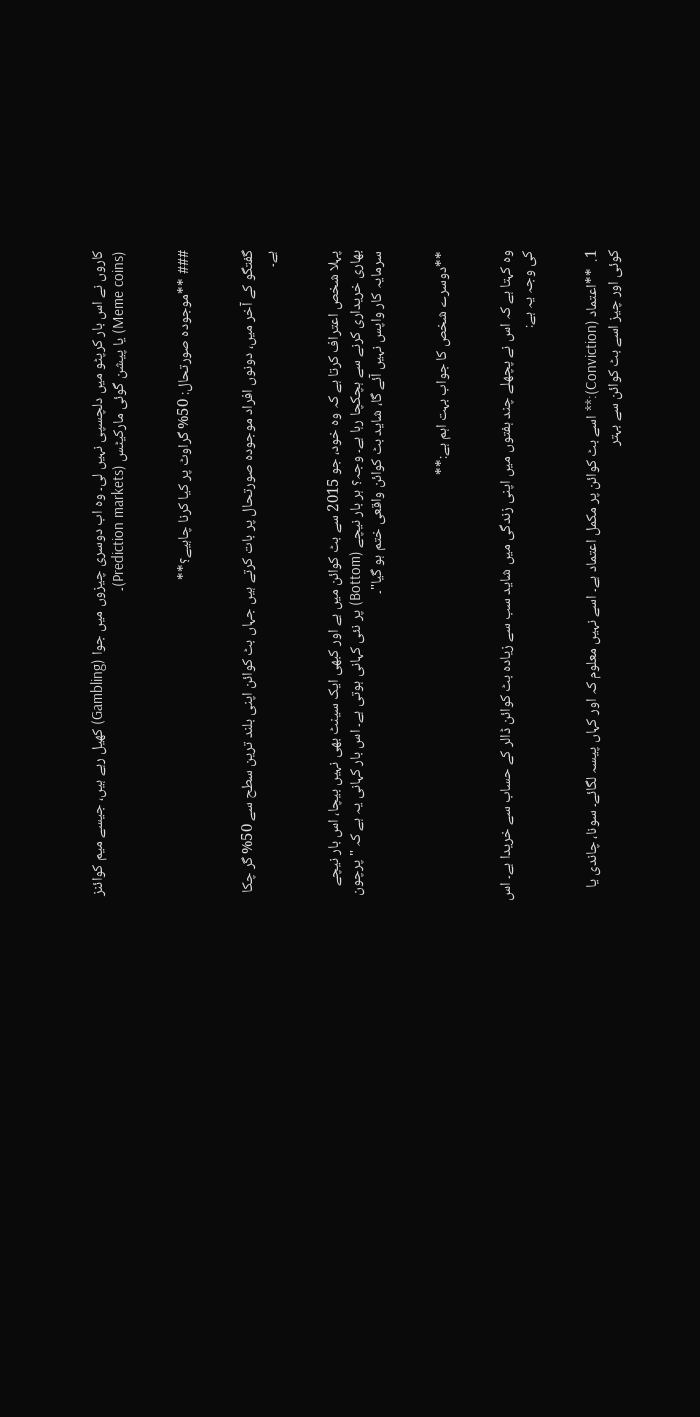کاروں نے اس بار کرپٹو میں دلچسپی نہیں لی۔ وہ اب دوسری چیزوں میں جوا (Gambling) کھیل رہے ہیں، جیسے میم کوائنز (Meme coins) یا پیشن گوئی مارکیٹس (Prediction markets)۔


### **موجودہ صورتحال: 50% گراوٹ پر کیا کرنا چاہیے؟**


گفتگو کے آخر میں، دونوں افراد موجودہ صورتحال پر بات کرتے ہیں جہاں بٹ کوائن اپنی بلند ترین سطح سے 50% گر چکا ہے۔


پہلا شخص اعتراف کرتا ہے کہ وہ خود، جو 2015 سے بٹ کوائن میں ہے اور کبھی ایک سینٹ بھی نہیں بیچا، اس بار نیچے بھاری خریداری کرنے سے ہچکچا رہا ہے۔ وجہ؟ ہر بار نیچے (Bottom) پر نئی کہانی ہوتی ہے۔ اس بار کہانی یہ ہے کہ "پرچون سرمایہ کار واپس نہیں آئے گا، شاید بٹ کوائن واقعی ختم ہو گیا"۔


**دوسرے شخص کا جواب بہت اہم ہے:**


وہ کہتا ہے کہ اس نے پچھلے چند ہفتوں میں اپنی زندگی میں شاید سب سے زیادہ بٹ کوائن ڈالر کے حساب سے خریدا ہے۔ اس کی وجہ یہ ہے:


1.  **اعتماد (Conviction):** اسے بٹ کوائن پر مکمل اعتماد ہے۔ اسے نہیں معلوم کہ اور کہاں پیسہ لگائے۔ سونا، چاندی یا کوئی اور چیز اسے بٹ کوائن سے بہتر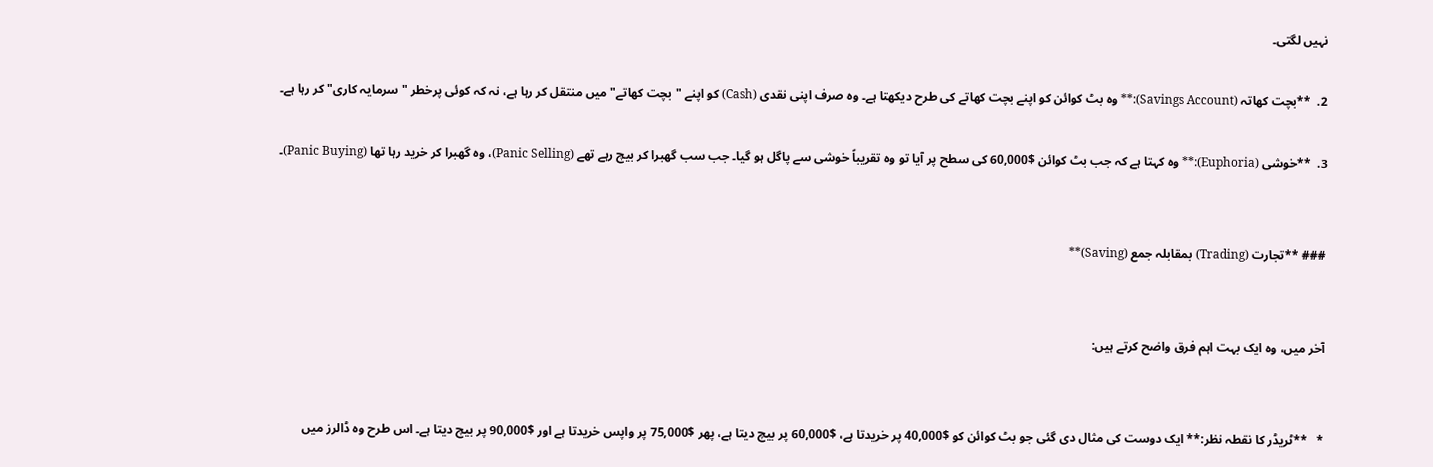نہیں لگتی۔

2.  **بچت کھاتہ (Savings Account):** وہ بٹ کوائن کو اپنے بچت کھاتے کی طرح دیکھتا ہے۔ وہ صرف اپنی نقدی (Cash) کو اپنے "بچت کھاتے" میں منتقل کر رہا ہے، نہ کہ کوئی پرخطر "سرمایہ کاری" کر رہا ہے۔

3.  **خوشی (Euphoria):** وہ کہتا ہے کہ جب بٹ کوائن $60,000 کی سطح پر آیا تو وہ تقریباً خوشی سے پاگل ہو گیا۔ جب سب گھبرا کر بیچ رہے تھے (Panic Selling)، وہ گھبرا کر خرید رہا تھا (Panic Buying)۔


### **تجارت (Trading) بمقابلہ جمع (Saving)**


آخر میں، وہ ایک بہت اہم فرق واضح کرتے ہیں:


*   **ٹریڈر کا نقطہ نظر:** ایک دوست کی مثال دی گئی جو بٹ کوائن کو $40,000 پر خریدتا ہے، $60,000 پر بیچ دیتا ہے، پھر $75,000 پر واپس خریدتا ہے اور $90,000 پر بیچ دیتا ہے۔ اس طرح وہ ڈالرز میں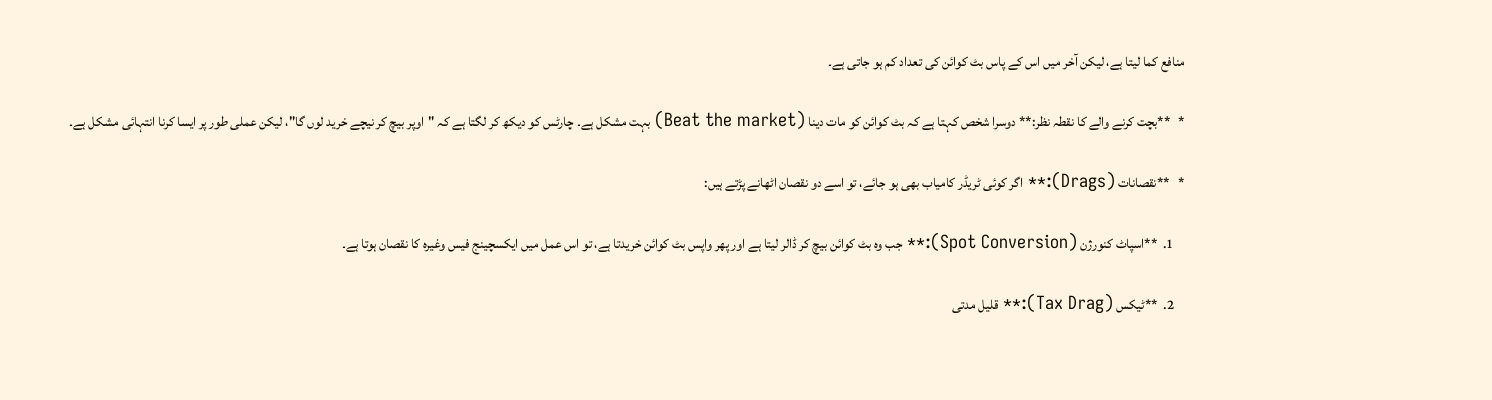منافع کما لیتا ہے، لیکن آخر میں اس کے پاس بٹ کوائن کی تعداد کم ہو جاتی ہے۔

*   **بچت کرنے والے کا نقطہ نظر:** دوسرا شخص کہتا ہے کہ بٹ کوائن کو مات دینا (Beat the market) بہت مشکل ہے۔ چارٹس کو دیکھ کر لگتا ہے کہ "اوپر بیچ کر نیچے خرید لوں گا"، لیکن عملی طور پر ایسا کرنا انتہائی مشکل ہے۔

*   **نقصانات (Drags):** اگر کوئی ٹریڈر کامیاب بھی ہو جائے، تو اسے دو نقصان اٹھانے پڑتے ہیں:

    1.  **اسپاٹ کنورژن (Spot Conversion):** جب وہ بٹ کوائن بیچ کر ڈالر لیتا ہے اور پھر واپس بٹ کوائن خریدتا ہے، تو اس عمل میں ایکسچینج فیس وغیرہ کا نقصان ہوتا ہے۔

    2.  **ٹیکس (Tax Drag):** قلیل مدتی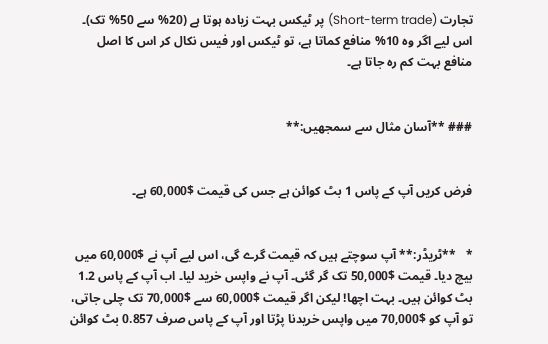تجارت (Short-term trade) پر ٹیکس بہت زیادہ ہوتا ہے (20% سے 50% تک)۔ اس لیے اگر وہ 10% منافع کماتا ہے، تو ٹیکس اور فیس نکال کر اس کا اصل منافع بہت کم رہ جاتا ہے۔


### **آسان مثال سے سمجھیں:**


فرض کریں آپ کے پاس 1 بٹ کوائن ہے جس کی قیمت $60,000 ہے۔


*   **ٹریڈر:** آپ سوچتے ہیں کہ قیمت گرے گی، اس لیے آپ نے $60,000 میں بیچ دیا۔ قیمت $50,000 تک گر گئی۔ آپ نے واپس خرید لیا۔ اب آپ کے پاس 1.2 بٹ کوائن ہیں۔ بہت اچھا! لیکن اگر قیمت $60,000 سے $70,000 تک چلی جاتی، تو آپ کو $70,000 میں واپس خریدنا پڑتا اور آپ کے پاس صرف 0.857 بٹ کوائن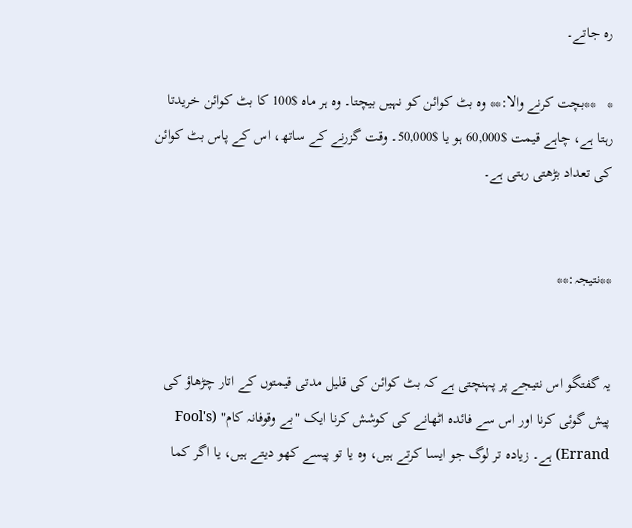رہ جاتے۔

*   **بچت کرنے والا:** وہ بٹ کوائن کو نہیں بیچتا۔ وہ ہر ماہ $100 کا بٹ کوائن خریدتا رہتا ہے، چاہے قیمت $60,000 ہو یا $50,000۔ وقت گزرنے کے ساتھ، اس کے پاس بٹ کوائن کی تعداد بڑھتی رہتی ہے۔


**نتیجہ:**


یہ گفتگو اس نتیجے پر پہنچتی ہے کہ بٹ کوائن کی قلیل مدتی قیمتوں کے اتار چڑھاؤ کی پیش گوئی کرنا اور اس سے فائدہ اٹھانے کی کوشش کرنا ایک "بے وقوفانہ کام" (Fool's Errand) ہے۔ زیادہ تر لوگ جو ایسا کرتے ہیں، وہ یا تو پیسے کھو دیتے ہیں، یا اگر کما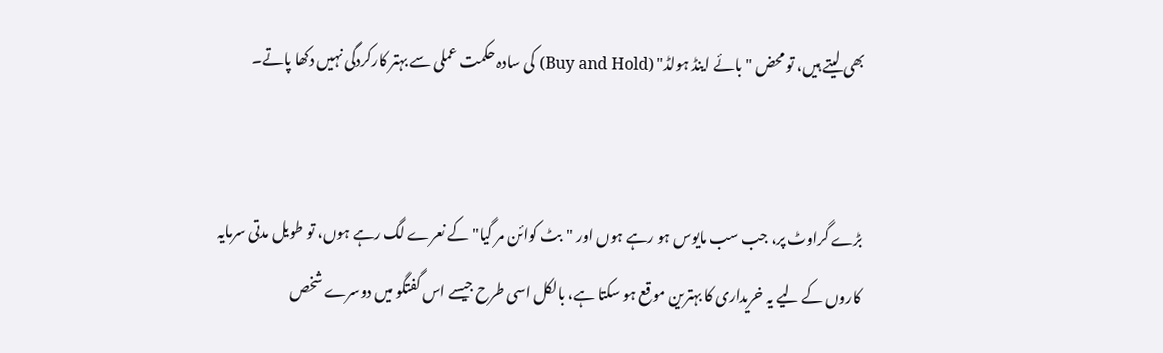بھی لیتے ہیں، تو محض "بائے اینڈ ہولڈ" (Buy and Hold) کی سادہ حکمت عملی سے بہتر کارکردگی نہیں دکھا پاتے۔


بڑے گراوٹ پر، جب سب مایوس ہو رہے ہوں اور "بٹ کوائن مر گیا" کے نعرے لگ رہے ہوں، تو طویل مدتی سرمایہ کاروں کے لیے یہ خریداری کا بہترین موقع ہو سکتا ہے، بالکل اسی طرح جیسے اس گفتگو میں دوسرے شخص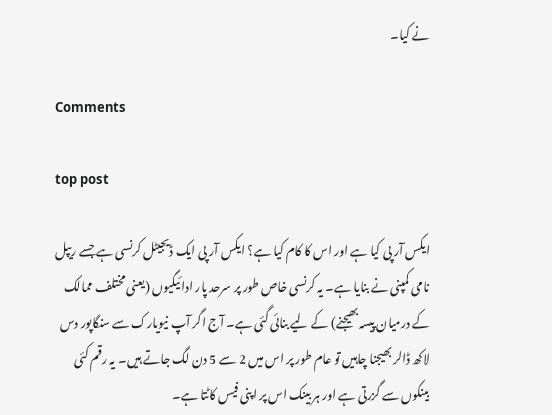نے کیا۔

Comments

top post

ایکس آر پی کیا ہے اور اس کا کام کیا ہے؟ ایکس آر پی ایک ڈیجیٹل کرنسی ہے جسے ریپل نامی کمپنی نے بنایا ہے۔ یہ کرنسی خاص طور پر سرحد پار ادائیگیوں (یعنی مختلف ممالک کے درمیان پیسہ بھیجنے) کے لیے بنائی گئی ہے۔ آج اگر آپ نیویارک سے سنگاپور دس لاکھ ڈالر بھیجنا چاہیں تو عام طور پر اس میں 2 سے 5 دن لگ جاتے ہیں۔ یہ رقم کئی بینکوں سے گزرتی ہے اور ہر بینک اس پر اپنی فیس کاٹتا ہے۔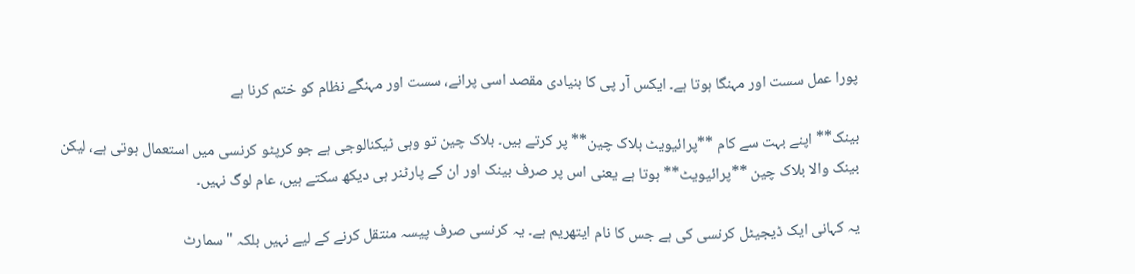پورا عمل سست اور مہنگا ہوتا ہے۔ ایکس آر پی کا بنیادی مقصد اسی پرانے، سست اور مہنگے نظام کو ختم کرنا ہے

بینک** اپنے بہت سے کام **پرائیویٹ بلاک چین** پر کرتے ہیں۔ بلاک چین تو وہی ٹیکنالوجی ہے جو کرپٹو کرنسی میں استعمال ہوتی ہے، لیکن بینک والا بلاک چین **پرائیویٹ** ہوتا ہے یعنی اس پر صرف بینک اور ان کے پارٹنر ہی دیکھ سکتے ہیں، عام لوگ نہیں۔

یہ کہانی ایک ڈیجیٹل کرنسی کی ہے جس کا نام ایتھریم ہے۔ یہ کرنسی صرف پیسہ منتقل کرنے کے لیے نہیں بلکہ "سمارٹ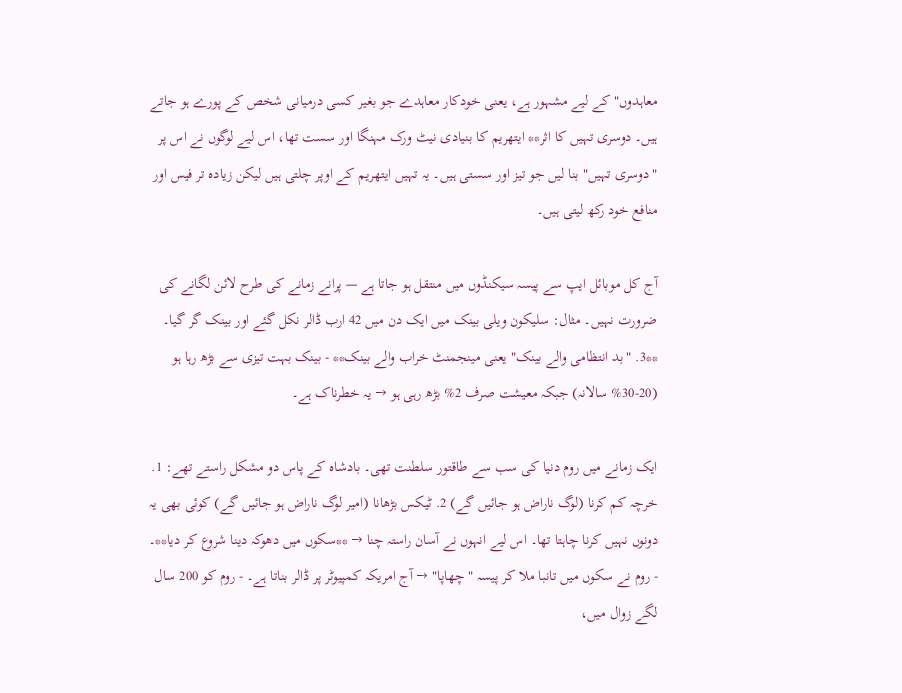معاہدوں" کے لیے مشہور ہے، یعنی خودکار معاہدے جو بغیر کسی درمیانی شخص کے پورے ہو جاتے ہیں۔ دوسری تہیں کا اثر** ایتھریم کا بنیادی نیٹ ورک مہنگا اور سست تھا، اس لیے لوگوں نے اس پر "دوسری تہیں" بنا لیں جو تیز اور سستی ہیں۔ یہ تہیں ایتھریم کے اوپر چلتی ہیں لیکن زیادہ تر فیس اور منافع خود رکھ لیتی ہیں۔

آج کل موبائل ایپ سے پیسہ سیکنڈوں میں منتقل ہو جاتا ہے — پرانے زمانے کی طرح لائن لگانے کی ضرورت نہیں۔ مثال: سلیکون ویلی بینک میں ایک دن میں 42 ارب ڈالر نکل گئے اور بینک گر گیا۔ **3. "بد انتظامی والے بینک" یعنی مینجمنٹ خراب والے بینک** - بینک بہت تیزی سے بڑھ رہا ہو (20-30% سالانہ) جبکہ معیشت صرف 2% بڑھ رہی ہو → یہ خطرناک ہے۔

ایک زمانے میں روم دنیا کی سب سے طاقتور سلطنت تھی۔ بادشاہ کے پاس دو مشکل راستے تھے: 1. خرچہ کم کرنا (لوگ ناراض ہو جائیں گے) 2. ٹیکس بڑھانا (امیر لوگ ناراض ہو جائیں گے) کوئی بھی یہ دونوں نہیں کرنا چاہتا تھا۔ اس لیے انہوں نے آسان راستہ چنا → **سکوں میں دھوکہ دینا شروع کر دیا**۔ - روم نے سکوں میں تانبا ملا کر پیسہ "چھاپا" → آج امریکہ کمپیوٹر پر ڈالر بناتا ہے۔ - روم کو 200 سال لگے زوال میں،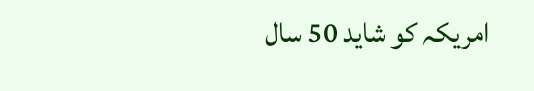امریکہ کو شاید 50 سال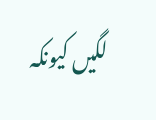لگیں کیونکہ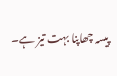پیسہ چھاپنا بہت تیز ہے۔